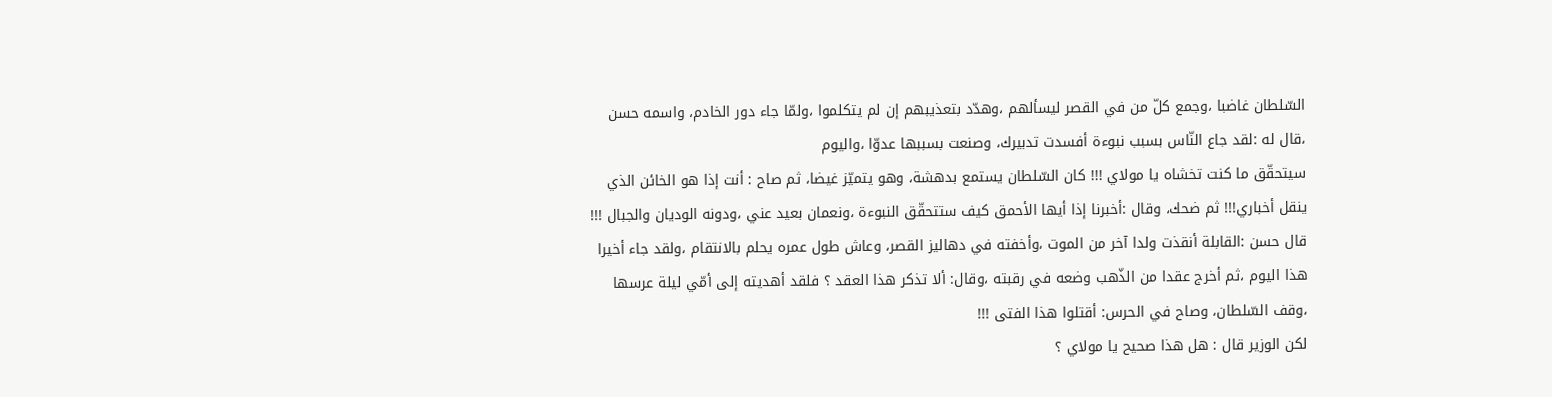السّلطان غاضبا ،وجمع كلّ من في القصر ليسألهم ،وهدّد بتعذيبهم إن لم يتكلموا ،ولمّا جاء دور الخادم، واسمه حسن ،قال له :لقد جاع النّاس بسبب نبوءة أفسدت تدبيرك، وصنعت بسببها عدوّا ،واليوم
سيتحقّق ما كنت تخشاه يا مولاي !!! كان السّلطان يستمع بدهشة، وهو يتميّز غيضا، ثم صاح : أنت إذا هو الخائن الذي ينقل أخباري!!! ثم ضحك، وقال :أخبرنا إذا أيها الأحمق كيف ستتحقّق النبوءة ،ونعمان بعيد عني ،ودونه الوديان والجبال !!!
قال حسن :القابلة أنقذت ولدا آخر من الموت ،وأخفته في دهاليز القصر، وعاش طول عمره يحلم بالانتقام ،ولقد جاء أخيرا هذا اليوم ،ثم أخرج عقدا من الذّهب وضعه في رقبته ،وقال: ألا تذكر هذا العقد ؟ فلقد أهديته إلى أمّي ليلة عرسها ،وقف السّلطان، وصاح في الحرس: أقتلوا هذا الفتى !!!
لكن الوزير قال : هل هذا صحيح يا مولاي ؟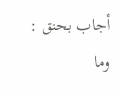أجاب بحنق : وما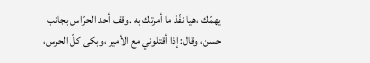يهمّك ،هيا نفّذ ما أمرتك به .وقف أحد الحرّاس بجانب حسن، وقال: إذا أقتلوني مع الأمير ،وبكى كلّ الحرس،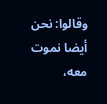وقالوا: نحن أيضا نموت معه،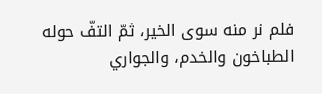فلم نر منه سوى الخير، ثمّ التفّ حوله الطباخون والخدم، والجواري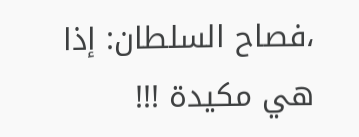،فصاح السلطان: إذا هي مكيدة !!!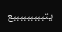يتبببببببببع